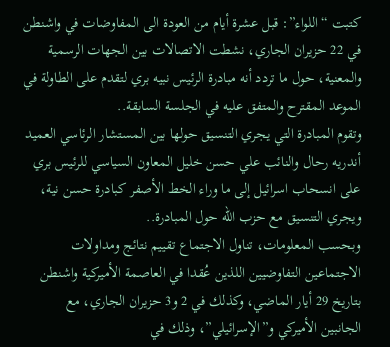كتبت “اللواء”: قبل عشرة أيام من العودة الى المفاوضات في واشنطن في 22 حزيران الجاري، نشطت الاتصالات بين الجهات الرسمية والمعنية، حول ما تردد أنه مبادرة الرئيس نبيه بري لتقدم على الطاولة في الموعد المقترح والمتفق عليه في الجلسة السابقة..
وتقوم المبادرة التي يجري التنسيق حولها بين المستشار الرئاسي العميد أندريه رحال والنائب علي حسن خليل المعاون السياسي للرئيس بري على انسحاب اسرائيل إلى ما وراء الخط الأصفر كبادرة حسن نية، ويجري التنسيق مع حزب الله حول المبادرة..
وبحسب المعلومات، تناول الاجتماع تقييم نتائج ومداولات الاجتماعين التفاوضيين اللذين عُقدا في العاصمة الأميركية واشنطن بتاريخ 29 أيار الماضي، وكذلك في 2 و3 حزيران الجاري، مع الجانبين الأميركي و”الإسرائيلي”، وذلك في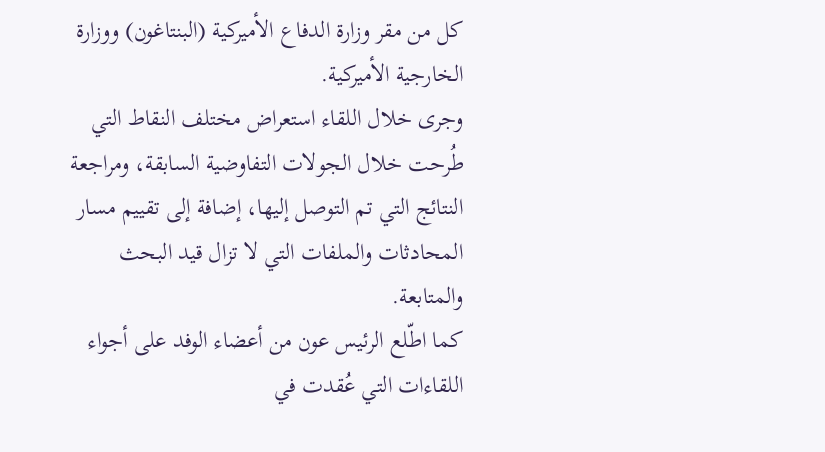كل من مقر وزارة الدفاع الأميركية (البنتاغون) ووزارة الخارجية الأميركية.
وجرى خلال اللقاء استعراض مختلف النقاط التي طُرحت خلال الجولات التفاوضية السابقة، ومراجعة النتائج التي تم التوصل إليها، إضافة إلى تقييم مسار المحادثات والملفات التي لا تزال قيد البحث والمتابعة.
كما اطّلع الرئيس عون من أعضاء الوفد على أجواء اللقاءات التي عُقدت في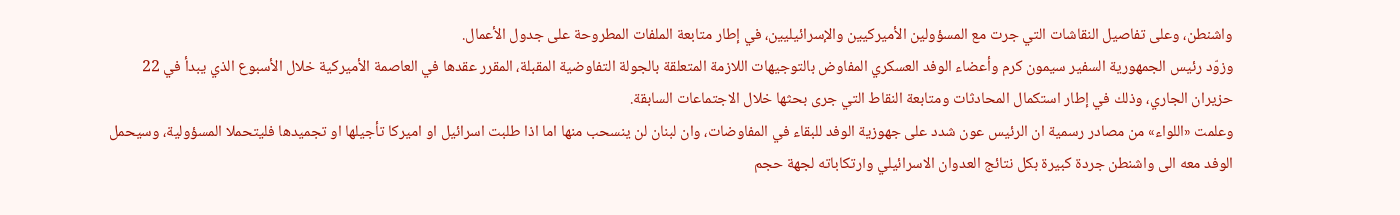واشنطن، وعلى تفاصيل النقاشات التي جرت مع المسؤولين الأميركيين والإسرائيليين، في إطار متابعة الملفات المطروحة على جدول الأعمال.
وزوّد رئيس الجمهورية السفير سيمون كرم وأعضاء الوفد العسكري المفاوض بالتوجيهات اللازمة المتعلقة بالجولة التفاوضية المقبلة، المقرر عقدها في العاصمة الأميركية خلال الأسبوع الذي يبدأ في 22 حزيران الجاري، وذلك في إطار استكمال المحادثات ومتابعة النقاط التي جرى بحثها خلال الاجتماعات السابقة.
وعلمت «اللواء» من مصادر رسمية ان الرئيس عون شدد على جهوزية الوفد للبقاء في المفاوضات، وان لبنان لن ينسحب منها اما اذا طلبت اسرائيل او اميركا تأجيلها او تجميدها فليتحملا المسؤولية، وسيحمل الوفد معه الى واشنطن جردة كبيرة بكل نتائج العدوان الاسرائيلي وارتكاباته لجهة حجم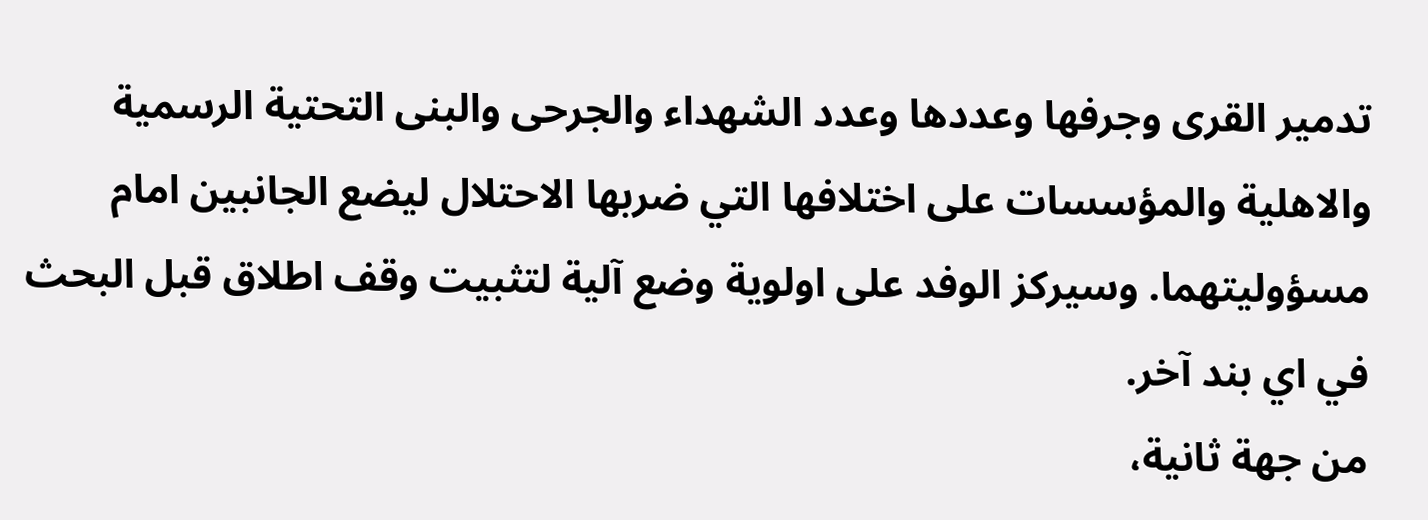تدمير القرى وجرفها وعددها وعدد الشهداء والجرحى والبنى التحتية الرسمية والاهلية والمؤسسات على اختلافها التي ضربها الاحتلال ليضع الجانبين امام مسؤوليتهما. وسيركز الوفد على اولوية وضع آلية لتثبيت وقف اطلاق قبل البحث في اي بند آخر.
من جهة ثانية،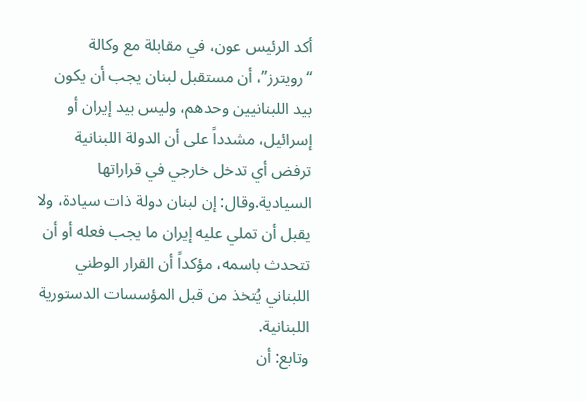أكد الرئيس عون، في مقابلة مع وكالة “رويترز”، أن مستقبل لبنان يجب أن يكون بيد اللبنانيين وحدهم، وليس بيد إيران أو إسرائيل، مشدداً على أن الدولة اللبنانية ترفض أي تدخل خارجي في قراراتها السيادية.وقال: إن لبنان دولة ذات سيادة، ولا يقبل أن تملي عليه إيران ما يجب فعله أو أن تتحدث باسمه، مؤكداً أن القرار الوطني اللبناني يُتخذ من قبل المؤسسات الدستورية اللبنانية.
وتابع: أن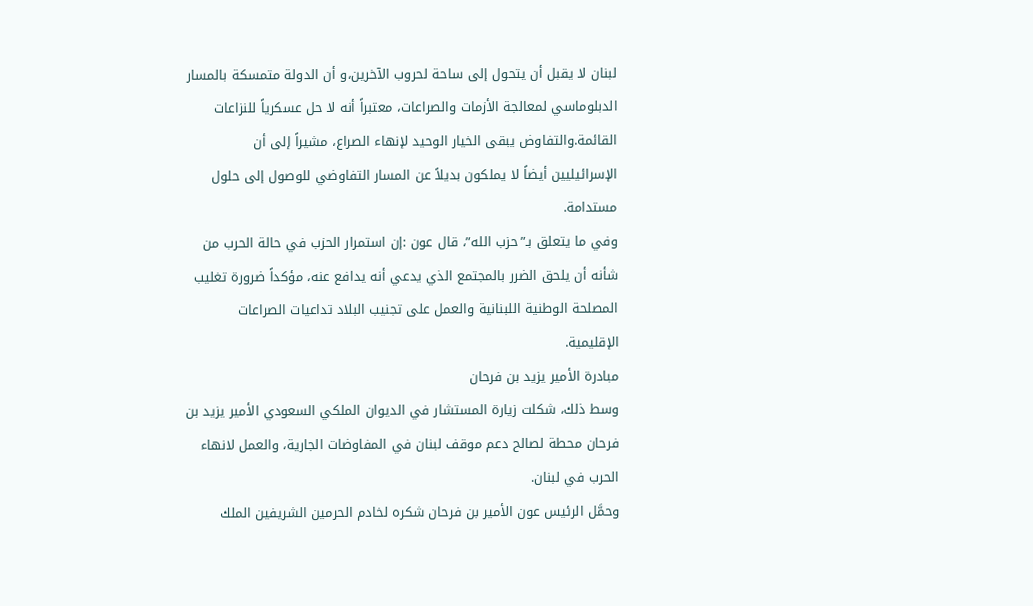لبنان لا يقبل أن يتحول إلى ساحة لحروب الآخرين،و أن الدولة متمسكة بالمسار الدبلوماسي لمعالجة الأزمات والصراعات، معتبراً أنه لا حل عسكرياً للنزاعات القائمة.والتفاوض يبقى الخيار الوحيد لإنهاء الصراع، مشيراً إلى أن الإسرائيليين أيضاً لا يملكون بديلاً عن المسار التفاوضي للوصول إلى حلول مستدامة.
وفي ما يتعلق بـ”حزب الله”، قال عون :إن استمرار الحزب في حالة الحرب من شأنه أن يلحق الضرر بالمجتمع الذي يدعي أنه يدافع عنه، مؤكداً ضرورة تغليب المصلحة الوطنية اللبنانية والعمل على تجنيب البلاد تداعيات الصراعات الإقليمية.
مبادرة الأمير يزيد بن فرحان
وسط ذلك، شكلت زيارة المستشار في الديوان الملكي السعودي الأمير يزيد بن فرحان محطة لصالح دعم موقف لبنان في المفاوضات الجارية، والعمل لانهاء الحرب في لبنان.
وحمَّل الرئيس عون الأمير بن فرحان شكره لخادم الحرمين الشريفين الملك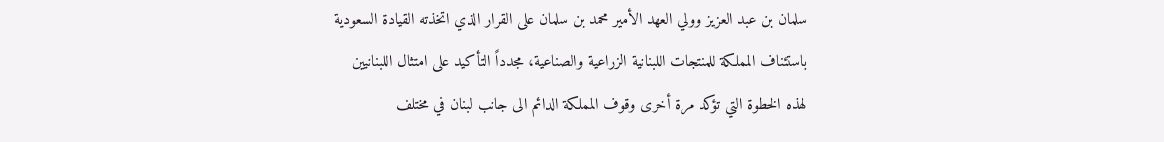سلمان بن عبد العزيز وولي العهد الأمير محمد بن سلمان على القرار الذي اتخذته القيادة السعودية باستئناف المملكة للمنتجات اللبنانية الزراعية والصناعية، مجدداً التأكيد على امتثال اللبنانيين لهذه الخطوة التي تؤكد مرة أخرى وقوف المملكة الدائم الى جانب لبنان في مختلف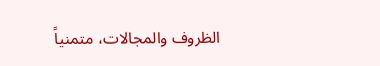الظروف والمجالات، متمنياً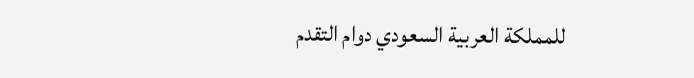للمملكة العربية السعودي دوام التقدم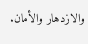والازدهار والأمان.